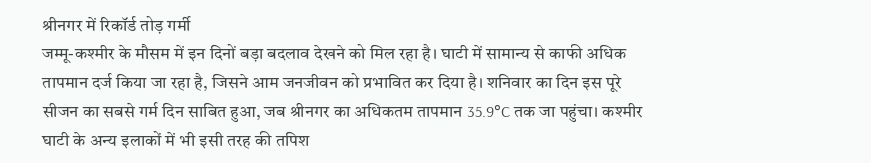श्रीनगर में रिकॉर्ड तोड़ गर्मी
जम्मू-कश्मीर के मौसम में इन दिनों बड़ा बदलाव देखने को मिल रहा है। घाटी में सामान्य से काफी अधिक तापमान दर्ज किया जा रहा है, जिसने आम जनजीवन को प्रभावित कर दिया है। शनिवार का दिन इस पूरे सीजन का सबसे गर्म दिन साबित हुआ, जब श्रीनगर का अधिकतम तापमान 35.9°C तक जा पहुंचा। कश्मीर घाटी के अन्य इलाकों में भी इसी तरह की तपिश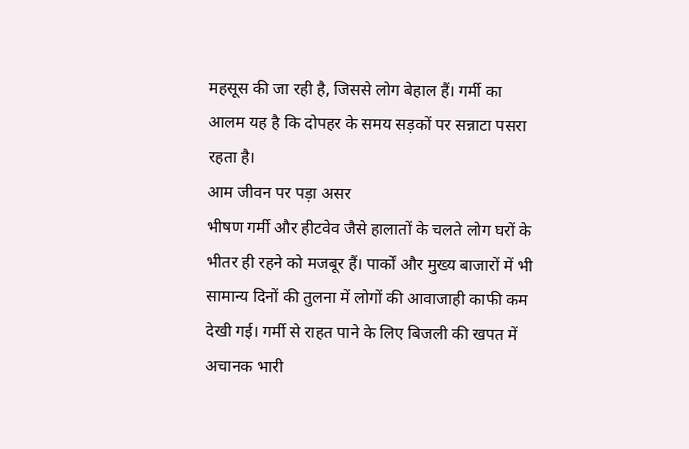महसूस की जा रही है, जिससे लोग बेहाल हैं। गर्मी का आलम यह है कि दोपहर के समय सड़कों पर सन्नाटा पसरा रहता है।
आम जीवन पर पड़ा असर
भीषण गर्मी और हीटवेव जैसे हालातों के चलते लोग घरों के भीतर ही रहने को मजबूर हैं। पार्कों और मुख्य बाजारों में भी सामान्य दिनों की तुलना में लोगों की आवाजाही काफी कम देखी गई। गर्मी से राहत पाने के लिए बिजली की खपत में अचानक भारी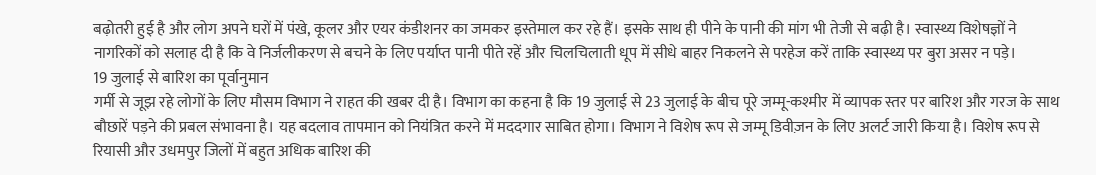बढ़ोतरी हुई है और लोग अपने घरों में पंखे, कूलर और एयर कंडीशनर का जमकर इस्तेमाल कर रहे हैं। इसके साथ ही पीने के पानी की मांग भी तेजी से बढ़ी है। स्वास्थ्य विशेषज्ञों ने नागरिकों को सलाह दी है कि वे निर्जलीकरण से बचने के लिए पर्याप्त पानी पीते रहें और चिलचिलाती धूप में सीधे बाहर निकलने से परहेज करें ताकि स्वास्थ्य पर बुरा असर न पड़े।
19 जुलाई से बारिश का पूर्वानुमान
गर्मी से जूझ रहे लोगों के लिए मौसम विभाग ने राहत की खबर दी है। विभाग का कहना है कि 19 जुलाई से 23 जुलाई के बीच पूरे जम्मू-कश्मीर में व्यापक स्तर पर बारिश और गरज के साथ बौछारें पड़ने की प्रबल संभावना है। यह बदलाव तापमान को नियंत्रित करने में मददगार साबित होगा। विभाग ने विशेष रूप से जम्मू डिवीज़न के लिए अलर्ट जारी किया है। विशेष रूप से रियासी और उधमपुर जिलों में बहुत अधिक बारिश की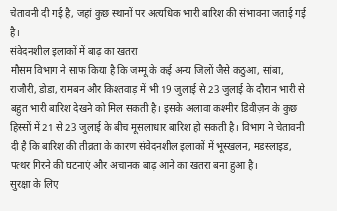चेतावनी दी गई है, जहां कुछ स्थानों पर अत्यधिक भारी बारिश की संभावना जताई गई है।
संवेदनशील इलाकों में बाढ़ का खतरा
मौसम विभाग ने साफ किया है कि जम्मू के कई अन्य जिलों जैसे कठुआ, सांबा, राजौरी, डोडा, रामबन और किश्तवाड़ में भी 19 जुलाई से 23 जुलाई के दौरान भारी से बहुत भारी बारिश देखने को मिल सकती है। इसके अलावा कश्मीर डिवीज़न के कुछ हिस्सों में 21 से 23 जुलाई के बीच मूसलाधार बारिश हो सकती है। विभाग ने चेतावनी दी है कि बारिश की तीव्रता के कारण संवेदनशील इलाकों में भूस्खलन, मडस्लाइड, पत्थर गिरने की घटनाएं और अचानक बाढ़ आने का खतरा बना हुआ है।
सुरक्षा के लिए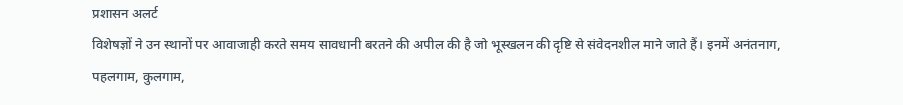प्रशासन अलर्ट
विशेषज्ञों ने उन स्थानों पर आवाजाही करते समय सावधानी बरतने की अपील की है जो भूस्खलन की दृष्टि से संवेदनशील माने जाते हैं। इनमें अनंतनाग, पहलगाम, कुलगाम,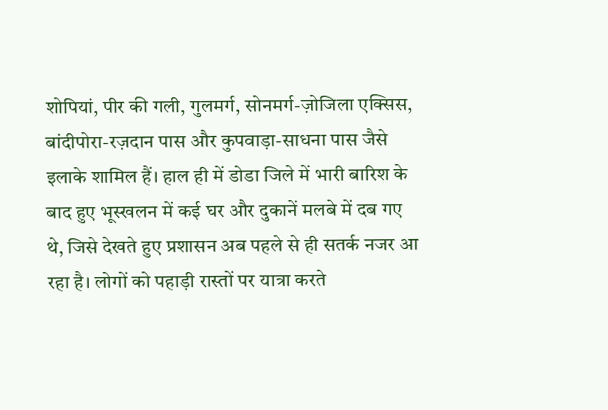शोपियां, पीर की गली, गुलमर्ग, सोनमर्ग-ज़ोजिला एक्सिस, बांदीपोरा-रज़दान पास और कुपवाड़ा-साधना पास जैसे इलाके शामिल हैं। हाल ही में डोडा जिले में भारी बारिश के बाद हुए भूस्खलन में कई घर और दुकानें मलबे में दब गए थे, जिसे देखते हुए प्रशासन अब पहले से ही सतर्क नजर आ रहा है। लोगों को पहाड़ी रास्तों पर यात्रा करते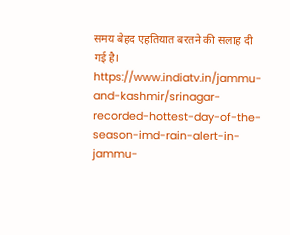समय बेहद एहतियात बरतने की सलाह दी गई है।
https://www.indiatv.in/jammu-and-kashmir/srinagar-recorded-hottest-day-of-the-season-imd-rain-alert-in-jammu-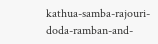kathua-samba-rajouri-doda-ramban-and-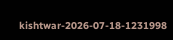kishtwar-2026-07-18-1231998